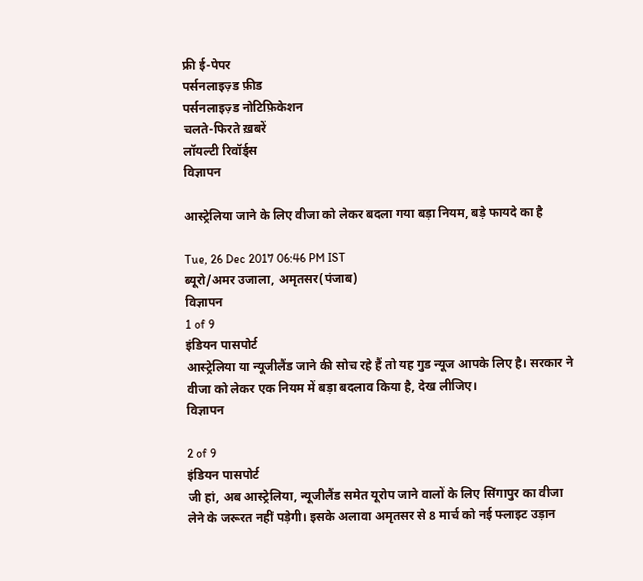फ्री ई-पेपर
पर्सनलाइज़्ड फ़ीड
पर्सनलाइज़्ड नोटिफ़िकेशन
चलते-फिरते ख़बरें
लॉयल्टी रिवॉर्ड्स
विज्ञापन

आस्ट्रेलिया जाने के लिए वीजा को लेकर बदला गया बड़ा नियम, बड़े फायदे का है

Tue, 26 Dec 2017 06:46 PM IST
ब्यूरो/अमर उजाला, अमृतसर(पंजाब)
विज्ञापन
1 of 9
इंडियन पासपोर्ट
आस्ट्रेलिया या न्यूजीलैंड जाने की सोच रहे हैं तो यह गुड न्यूज आपके लिए है। सरकार ने वीजा को लेकर एक नियम में बड़ा बदलाव किया है, देख लीजिए।
विज्ञापन

2 of 9
इंडियन पासपोर्ट
जी हां, अब आस्ट्रेलिया, न्यूजीलैंड समेत यूरोप जाने वालों के लिए सिंगापुर का वीजा लेने के जरूरत नहीं पड़ेगी। इसके अलावा अमृतसर से 8 मार्च को नई फ्लाइट उड़ान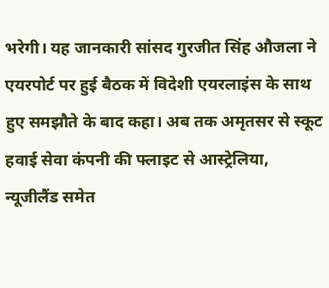भरेगी। यह जानकारी सांसद गुरजीत सिंह औजला ने एयरपोर्ट पर हुई बैठक में विदेशी एयरलाइंस के साथ हुए समझौते के बाद कहा। अब तक अमृतसर से स्कूट हवाई सेवा कंपनी की फ्लाइट से आस्ट्रेलिया, न्यूजीलैंड समेत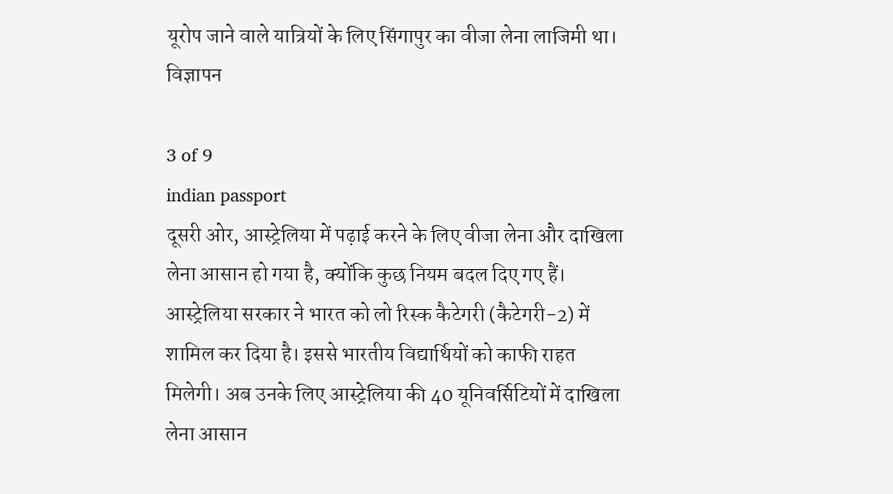यूरोप जाने वाले यात्रियों के लिए सिंगापुर का वीजा लेना लाजिमी था।
विज्ञापन

3 of 9
indian passport
दूसरी ओर, आस्ट्रेलिया में पढ़ाई करने के लिए वीजा लेना और दाखिला लेना आसान हो गया है, क्योंकि कुछ नियम बदल दिए गए हैं। आस्ट्रेलिया सरकार ने भारत को लो रिस्क कैटेगरी (कैटेगरी-2) में शामिल कर दिया है। इससे भारतीय विद्यार्थियों को काफी राहत मिलेगी। अब उनके लिए आस्ट्रेलिया की 40 यूनिवर्सिटियों में दाखिला लेना आसान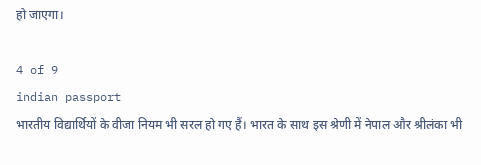हो जाएगा।

4 of 9
indian passport
भारतीय विद्यार्थियों के वीजा नियम भी सरल हो गए हैं। भारत के साथ इस श्रेणी में नेपाल और श्रीलंका भी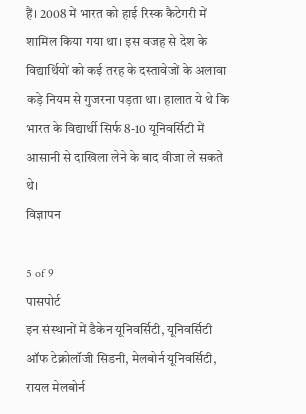हैं। 2008 में भारत को हाई रिस्क कैटेगरी में शामिल किया गया था। इस वजह से देश के विद्यार्थियों को कई तरह के दस्तावेजों के अलावा कड़े नियम से गुजरना पड़ता था। हालात ये थे कि भारत के विद्यार्थी सिर्फ 8-10 यूनिवर्सिटी में आसानी से दाखिला लेने के बाद वीजा ले सकते थे।
विज्ञापन

5 of 9
पासपोर्ट
इन संस्थानों में डैकेन यूनिवर्सिटी, यूनिवर्सिटी ऑफ टेक्नोलॉजी सिडनी, मेलबोर्न यूनिवर्सिटी, रायल मेलबोर्न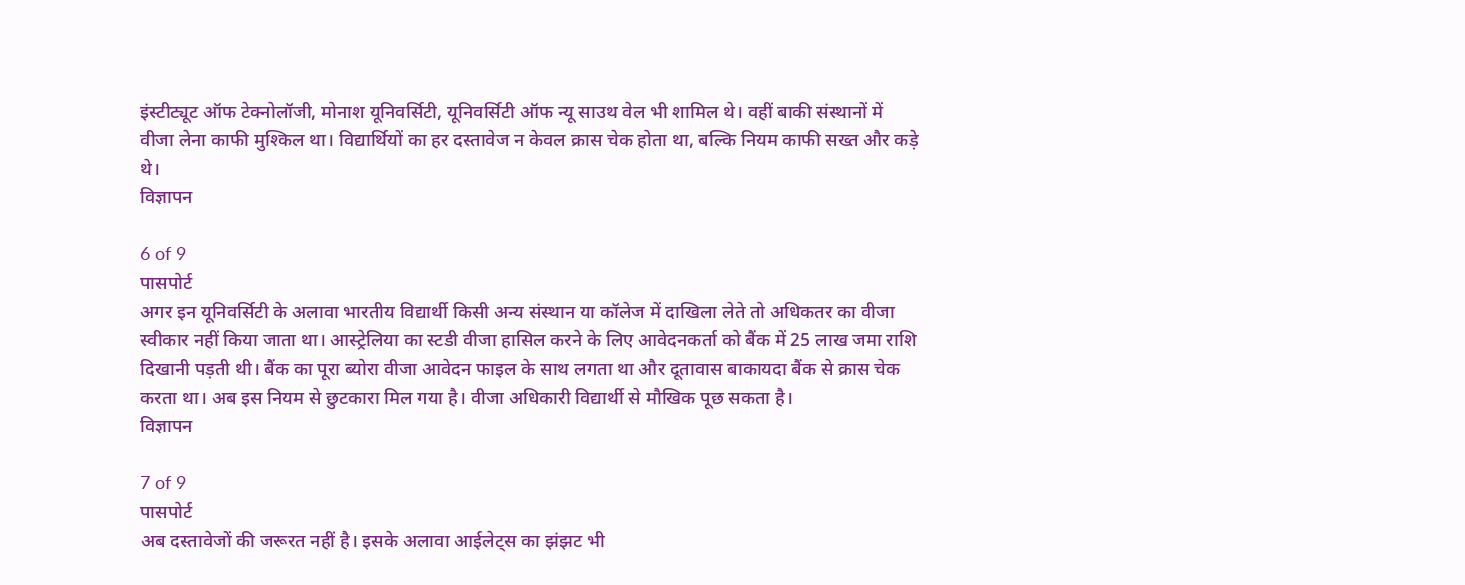इंस्टीट्यूट ऑफ टेक्नोलॉजी, मोनाश यूनिवर्सिटी, यूनिवर्सिटी ऑफ न्यू साउथ वेल भी शामिल थे। वहीं बाकी संस्थानों में वीजा लेना काफी मुश्किल था। विद्यार्थियों का हर दस्तावेज न केवल क्रास चेक होता था, बल्कि नियम काफी सख्त और कड़े थे।
विज्ञापन

6 of 9
पासपोर्ट
अगर इन यूनिवर्सिटी के अलावा भारतीय विद्यार्थी किसी अन्य संस्थान या कॉलेज में दाखिला लेते तो अधिकतर का वीजा स्वीकार नहीं किया जाता था। आस्ट्रेलिया का स्टडी वीजा हासिल करने के लिए आवेदनकर्ता को बैंक में 25 लाख जमा राशि दिखानी पड़ती थी। बैंक का पूरा ब्योरा वीजा आवेदन फाइल के साथ लगता था और दूतावास बाकायदा बैंक से क्रास चेक करता था। अब इस नियम से छुटकारा मिल गया है। वीजा अधिकारी विद्यार्थी से मौखिक पूछ सकता है।
विज्ञापन

7 of 9
पासपोर्ट
अब दस्तावेजों की जरूरत नहीं है। इसके अलावा आईलेट्स का झंझट भी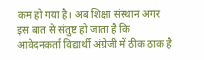कम हो गया है। अब शिक्षा संस्थान अगर इस बात से संतुष्ट हो जाता है कि आवेदनकर्ता विद्यार्थी अंग्रेजी में ठीक ठाक है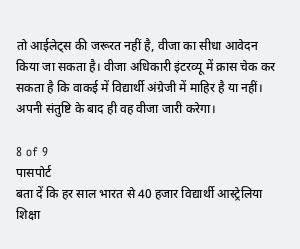तो आईलेट्स की जरूरत नहीं है, वीजा का सीधा आवेदन किया जा सकता है। वीजा अधिकारी इंटरव्यू में क्रास चेक कर सकता है कि वाकई में विद्यार्थी अंग्रेजी में माहिर है या नहीं। अपनी संतुष्टि के बाद ही वह वीजा जारी करेगा।

8 of 9
पासपोर्ट
बता दें कि हर साल भारत से 40 हजार विद्यार्थी आस्ट्रेलिया शिक्षा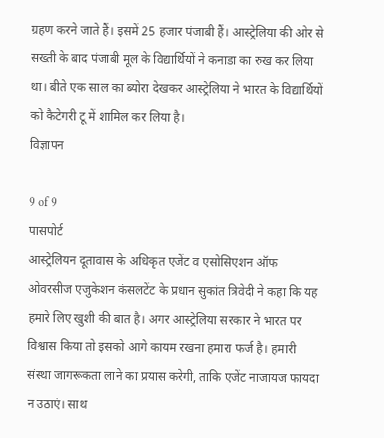ग्रहण करने जाते हैं। इसमें 25 हजार पंजाबी हैं। आस्ट्रेलिया की ओर से सख्ती के बाद पंजाबी मूल के विद्यार्थियों ने कनाडा का रुख कर लिया था। बीते एक साल का ब्योरा देखकर आस्ट्रेलिया ने भारत के विद्यार्थियों को कैटेगरी टू में शामिल कर लिया है।
विज्ञापन

9 of 9
पासपोर्ट
आस्ट्रेलियन दूतावास के अधिकृत एजेंट व एसोसिएशन ऑफ ओवरसीज एजुकेशन कंसलटेंट के प्रधान सुकांत त्रिवेदी ने कहा कि यह हमारे लिए खुशी की बात है। अगर आस्ट्रेलिया सरकार ने भारत पर विश्वास किया तो इसको आगे कायम रखना हमारा फर्ज है। हमारी संस्था जागरूकता लाने का प्रयास करेगी, ताकि एजेंट नाजायज फायदा न उठाएं। साथ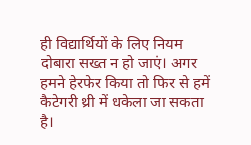ही विद्यार्थियों के लिए नियम दोबारा सख्त न हो जाएं। अगर हमने हेरफेर किया तो फिर से हमें कैटेगरी थ्री में धकेला जा सकता है।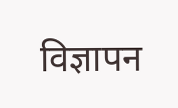विज्ञापन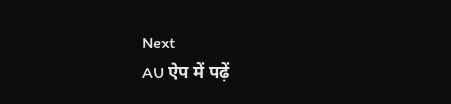Next
AU ऐप में पढ़ें